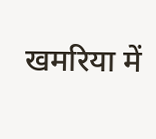खमरिया में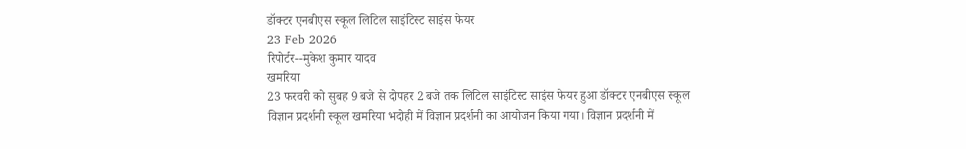डॉक्टर एनबीएस स्कूल लिटिल साइंटिस्ट साइंस फेयर
23 Feb 2026
रिपोर्टर--मुकेश कुमार यादव
खमरिया
23 फरवरी को सुबह 9 बजे से दोपहर 2 बजे तक लिटिल साइंटिस्ट साइंस फेयर हुआ डॉक्टर एनबीएस स्कूल विज्ञान प्रदर्शनी स्कूल खमरिया भदोही में विज्ञान प्रदर्शनी का आयोजन किया गया। विज्ञान प्रदर्शनी में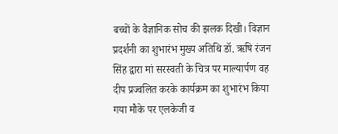बच्चों के वैज्ञानिक सोच की झलक दिखी। विज्ञान प्रदर्शनी का शुभारंभ मुख्य अतिथि डॉ. ऋषि रंजन सिंह द्वारा मां सरस्वती के चित्र पर माल्यार्पण वह दीप प्रज्वलित करके कार्यक्रम का शुभारंभ किया गया मौके पर एलकेजी व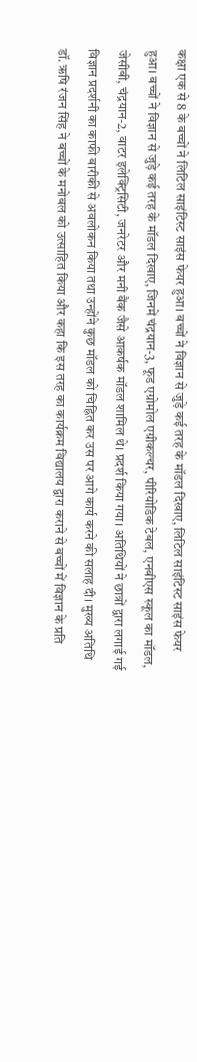कक्षा एक से 8 के बच्चों ने लिटिल साइंटिस्ट साइंस फेयर हुआ। बच्चों ने विज्ञान से जुड़े कई तरह के मॉडल दिखाए, लिटिल साइंटिस्ट साइंस फेयर हुआ। बच्चों ने विज्ञान से जुड़े कई तरह के मॉडल दिखाए, जिनमें चंद्रयान-3, फूड एग्रोमोल एग्रीकल्चर, पीरियोडिक टेबल, एनबीएस स्कूल का मॉडल, जेसीबी, चंद्रयान-2, वाटर इलेक्ट्रिसिटी, जनरेटर और मनी बैंक जैसे आकर्षक मॉडल शामिल थे। प्रदर्श किया गया। अतिथियों ने छात्रों द्वारा लगाई गई विज्ञान प्रदर्शनी का काफी बारीकी से अवलोकन किया तथा उन्होंने कुछ मॉडल को चिह्नित कर उस पर आगे कार्य करने की सलाह दी। मुख्य अतिथि डॉ. ऋषि रंजन सिंह ने बच्चों के मनोबल को उत्साहित किया और कहा कि इस तरह का कार्यक्रम विद्यालय द्वारा कराने से बच्चों में विज्ञान के प्रति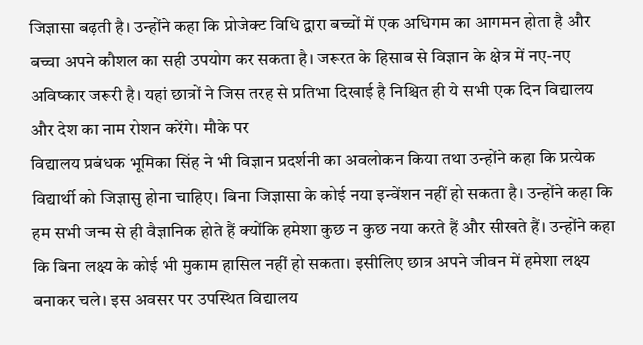जिज्ञासा बढ़ती है। उन्होंने कहा कि प्रोजेक्ट विधि द्वारा बच्चों में एक अधिगम का आगमन होता है और बच्चा अपने कौशल का सही उपयोग कर सकता है। जरूरत के हिसाब से विज्ञान के क्षेत्र में नए-नए अविष्कार जरूरी है। यहां छात्रों ने जिस तरह से प्रतिभा दिखाई है निश्चित ही ये सभी एक दिन विद्यालय और देश का नाम रोशन करेंगे। मौके पर
विद्यालय प्रबंधक भूमिका सिंह ने भी विज्ञान प्रदर्शनी का अवलोकन किया तथा उन्होंने कहा कि प्रत्येक विद्यार्थी को जिज्ञासु होना चाहिए। बिना जिज्ञासा के कोई नया इन्वेंशन नहीं हो सकता है। उन्होंने कहा कि हम सभी जन्म से ही वैज्ञानिक होते हैं क्योंकि हमेशा कुछ न कुछ नया करते हैं और सीखते हैं। उन्होंने कहा कि बिना लक्ष्य के कोई भी मुकाम हासिल नहीं हो सकता। इसीलिए छात्र अपने जीवन में हमेशा लक्ष्य बनाकर चले। इस अवसर पर उपस्थित विद्यालय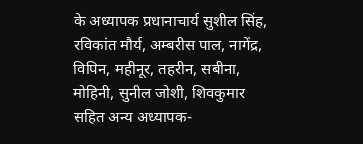के अध्यापक प्रधानाचार्य सुशील सिंह, रविकांत मौर्य, अम्बरीस पाल, नागेंद्र, विपिन, महीनूर, तहरीन, सबीना, मोहिनी, सुनील जोशी, शिवकुमार सहित अन्य अध्यापक-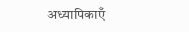अध्यापिकाएँ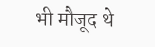भी मौजूद थे